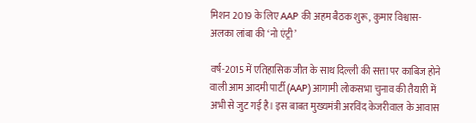मिशन 2019 के लिए AAP की अहम बैठक शुरू, कुमार विश्वास-अलका लांबा की ‘नो एंट्री’

वर्ष-2015 में एतिहासिक जीत के साथ दिल्ली की सत्ता पर काबिज होने वाली आम आदमी पार्टी (AAP) आगामी लोकसभा चुनाव की तैयारी में अभी से जुट गई है। इस बाबत मुख्यमंत्री अरविंद केजरीवाल के आवास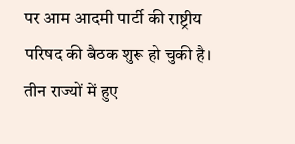पर आम आदमी पार्टी की राष्ट्रीय परिषद की बैठक शुरू हो चुकी है। तीन राज्यों में हुए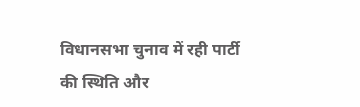विधानसभा चुनाव में रही पार्टी की स्थिति और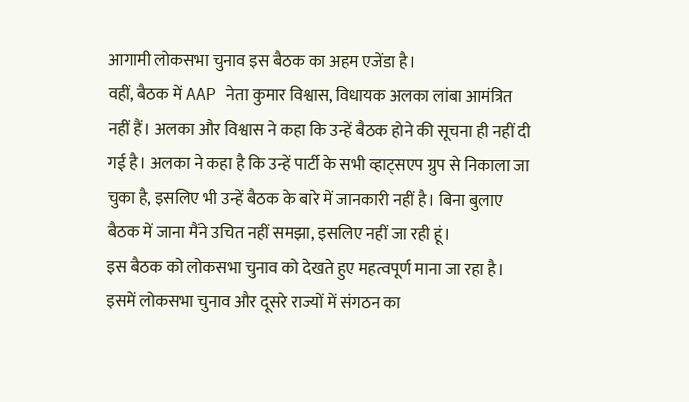आगामी लोकसभा चुनाव इस बैठक का अहम एजेंडा है।
वहीं, बैठक में AAP नेता कुमार विश्वास, विधायक अलका लांबा आमंत्रित नहीं हैं। अलका और विश्वास ने कहा कि उन्हें बैठक होने की सूचना ही नहीं दी गई है। अलका ने कहा है कि उन्हें पार्टी के सभी व्हाट्सएप ग्रुप से निकाला जा चुका है, इसलिए भी उन्हें बैठक के बारे में जानकारी नहीं है। बिना बुलाए बैठक में जाना मैंने उचित नहीं समझा, इसलिए नहीं जा रही हूं।
इस बैठक को लोकसभा चुनाव को देखते हुए महत्वपूर्ण माना जा रहा है। इसमें लोकसभा चुनाव और दूसरे राज्यों में संगठन का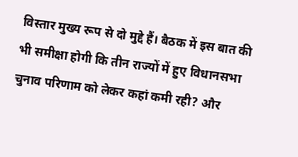विस्तार मुख्य रूप से दो मुद्दे हैं। बैठक में इस बात की भी समीक्षा होगी कि तीन राज्यों में हुए विधानसभा चुनाव परिणाम को लेकर कहां कमी रही? और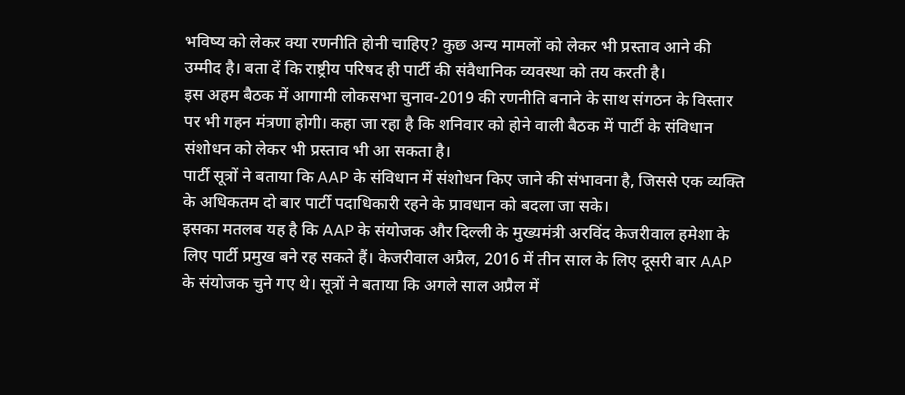भविष्य को लेकर क्या रणनीति होनी चाहिए? कुछ अन्य मामलों को लेकर भी प्रस्ताव आने की उम्मीद है। बता दें कि राष्ट्रीय परिषद ही पार्टी की संवैधानिक व्यवस्था को तय करती है।
इस अहम बैठक में आगामी लोकसभा चुनाव-2019 की रणनीति बनाने के साथ संगठन के विस्तार पर भी गहन मंत्रणा होगी। कहा जा रहा है कि शनिवार को होने वाली बैठक में पार्टी के संविधान संशोधन को लेकर भी प्रस्ताव भी आ सकता है।
पार्टी सूत्रों ने बताया कि AAP के संविधान में संशोधन किए जाने की संभावना है, जिससे एक व्यक्ति के अधिकतम दो बार पार्टी पदाधिकारी रहने के प्रावधान को बदला जा सके।
इसका मतलब यह है कि AAP के संयोजक और दिल्ली के मुख्यमंत्री अरविंद केजरीवाल हमेशा के लिए पार्टी प्रमुख बने रह सकते हैं। केजरीवाल अप्रैल, 2016 में तीन साल के लिए दूसरी बार AAP के संयोजक चुने गए थे। सूत्रों ने बताया कि अगले साल अप्रैल में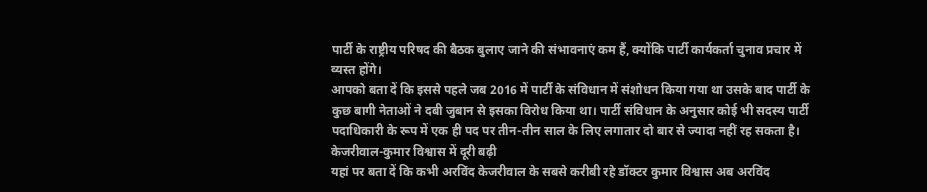पार्टी के राष्ट्रीय परिषद की बैठक बुलाए जाने की संभावनाएं कम हैं, क्योंकि पार्टी कार्यकर्ता चुनाव प्रचार में व्यस्त होंगे।
आपको बता दें कि इससे पहले जब 2016 में पार्टी के संविधान में संशोधन किया गया था उसके बाद पार्टी के कुछ बागी नेताओं ने दबी जुबान से इसका विरोध किया था। पार्टी संविधान के अनुसार कोई भी सदस्य पार्टी पदाधिकारी के रूप में एक ही पद पर तीन-तीन साल के लिए लगातार दो बार से ज्यादा नहीं रह सकता है।
केजरीवाल-कुमार विश्वास में दूरी बढ़ी
यहां पर बता दें कि कभी अरविंद केजरीवाल के सबसे करीबी रहे डॉक्टर कुमार विश्वास अब अरविंद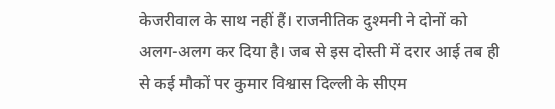केजरीवाल के साथ नहीं हैं। राजनीतिक दुश्मनी ने दोनों को अलग-अलग कर दिया है। जब से इस दोस्ती में दरार आई तब ही से कई मौकों पर कुमार विश्वास दिल्ली के सीएम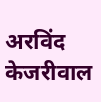अरविंद केजरीवाल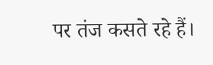पर तंज कसते रहे हैं।